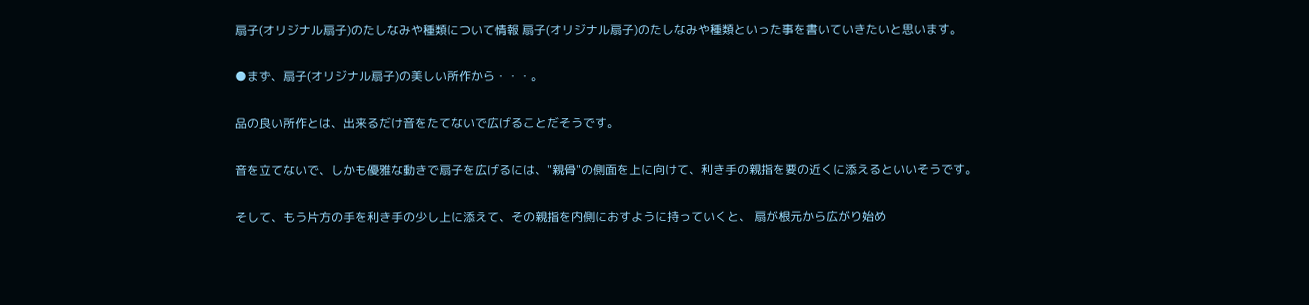扇子(オリジナル扇子)のたしなみや種類について情報 扇子(オリジナル扇子)のたしなみや種類といった事を書いていきたいと思います。

●まず、扇子(オリジナル扇子)の美しい所作から・・・。

品の良い所作とは、出来るだけ音をたてないで広げることだそうです。

音を立てないで、しかも優雅な動きで扇子を広げるには、"親骨"の側面を上に向けて、利き手の親指を要の近くに添えるといいそうです。

そして、もう片方の手を利き手の少し上に添えて、その親指を内側におすように持っていくと、 扇が根元から広がり始め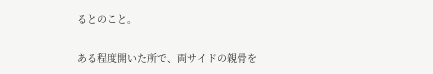るとのこと。

ある程度開いた所で、両サイドの親骨を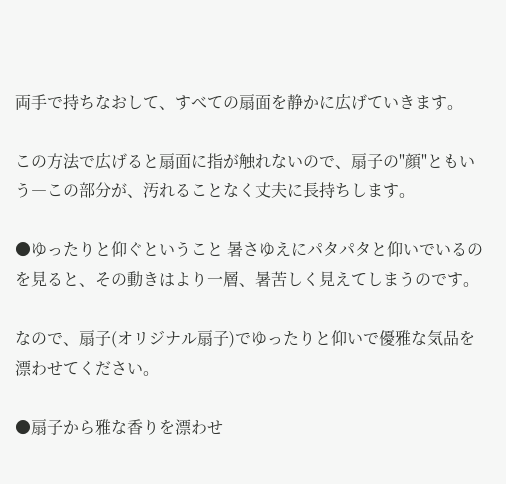両手で持ちなおして、すべての扇面を静かに広げていきます。

この方法で広げると扇面に指が触れないので、扇子の"顔"ともいう―この部分が、汚れることなく丈夫に長持ちします。

●ゆったりと仰ぐということ 暑さゆえにパタパタと仰いでいるのを見ると、その動きはより一層、暑苦しく見えてしまうのです。

なので、扇子(オリジナル扇子)でゆったりと仰いで優雅な気品を漂わせてください。

●扇子から雅な香りを漂わせ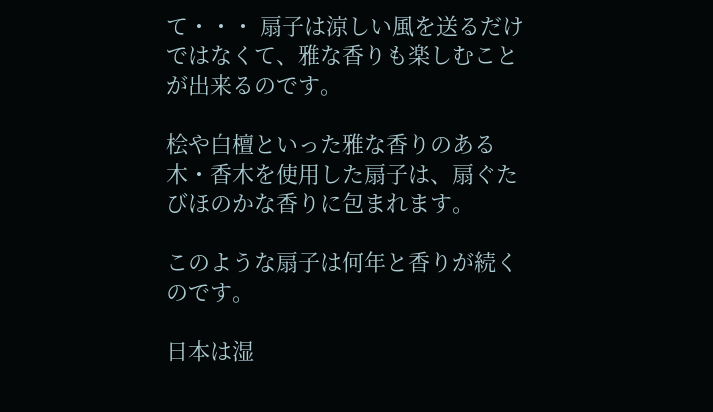て・・・ 扇子は涼しい風を送るだけではなくて、雅な香りも楽しむことが出来るのです。

桧や白檀といった雅な香りのある木・香木を使用した扇子は、扇ぐたびほのかな香りに包まれます。

このような扇子は何年と香りが続くのです。

日本は湿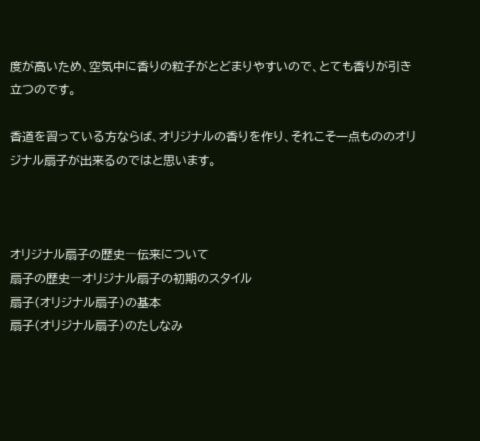度が高いため、空気中に香りの粒子がとどまりやすいので、とても香りが引き立つのです。

香道を習っている方ならば、オリジナルの香りを作り、それこそ一点もののオリジナル扇子が出来るのではと思います。



オリジナル扇子の歴史―伝来について
扇子の歴史―オリジナル扇子の初期のスタイル
扇子(オリジナル扇子)の基本
扇子(オリジナル扇子)のたしなみ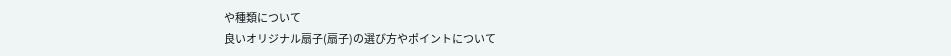や種類について
良いオリジナル扇子(扇子)の選び方やポイントについて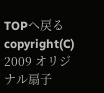TOPへ戻る
copyright(C) 2009 オリジナル扇子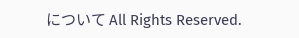について All Rights Reserved.